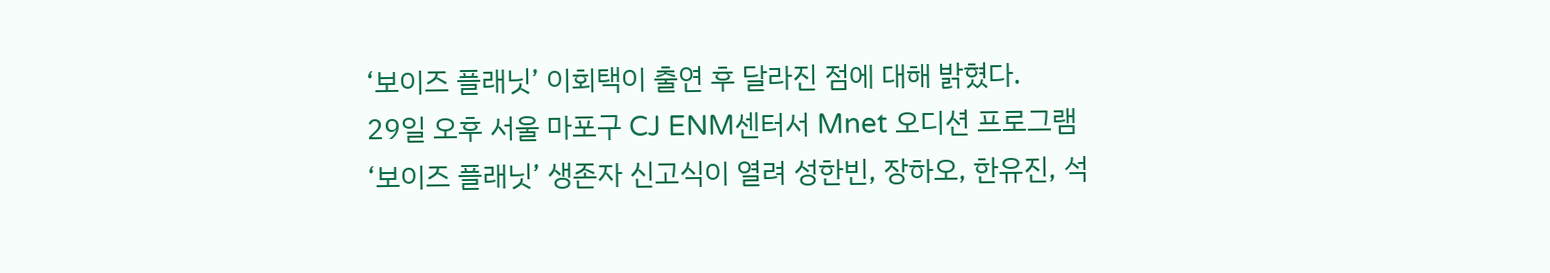‘보이즈 플래닛’ 이회택이 출연 후 달라진 점에 대해 밝혔다.
29일 오후 서울 마포구 CJ ENM센터서 Mnet 오디션 프로그램 ‘보이즈 플래닛’ 생존자 신고식이 열려 성한빈, 장하오, 한유진, 석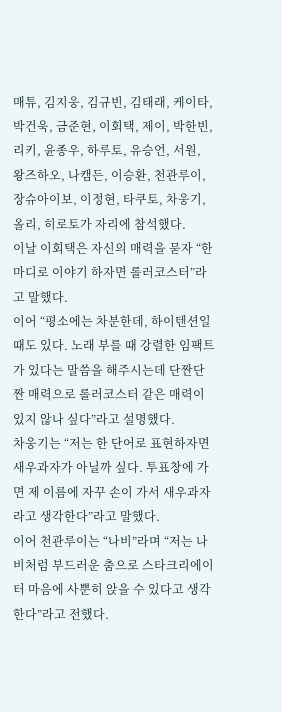매튜, 김지웅, 김규빈, 김태래, 케이타, 박건욱, 금준현, 이회택, 제이, 박한빈, 리키, 윤종우, 하루토, 유승언, 서원, 왕즈하오, 나캠든, 이승환, 천관루이, 장슈아이보, 이정현, 타쿠토, 차웅기, 올리, 히로토가 자리에 참석했다.
이날 이회택은 자신의 매력을 묻자 “한마디로 이야기 하자면 롤러코스터”라고 말했다.
이어 “평소에는 차분한데, 하이텐션일 때도 있다. 노래 부를 때 강렬한 임팩트가 있다는 말씀을 해주시는데 단짠단짠 매력으로 롤러코스터 같은 매력이 있지 않나 싶다”라고 설명했다.
차웅기는 “저는 한 단어로 표현하자면 새우과자가 아닐까 싶다. 투표창에 가면 제 이름에 자꾸 손이 가서 새우과자라고 생각한다”라고 말했다.
이어 천관루이는 “나비”라며 “저는 나비처럼 부드러운 춤으로 스타크리에이터 마음에 사뿐히 앉을 수 있다고 생각한다”라고 전했다.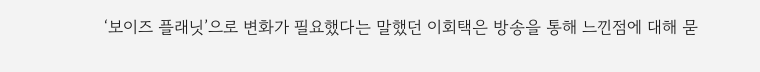‘보이즈 플래닛’으로 변화가 필요했다는 말했던 이회택은 방송을 통해 느낀점에 대해 묻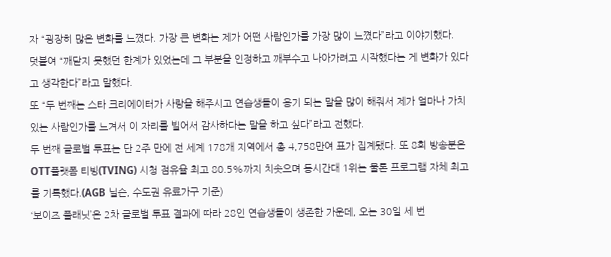자 “굉장히 많은 변화를 느꼈다. 가장 큰 변화는 제가 어떤 사람인가를 가장 많이 느꼈다”라고 이야기했다.
덧붙여 “깨닫지 못했던 한계가 있었는데 그 부분을 인정하고 깨부수고 나아가려고 시작했다는 게 변화가 있다고 생각한다”라고 말했다.
또 “두 번째는 스타 크리에이터가 사랑을 해주시고 연습생들이 용기 되는 말을 많이 해줘서 제가 얼마나 가치 있는 사람인가를 느겨서 이 자리를 빌어서 감사하다는 말을 하고 싶다”라고 전했다.
두 번째 글로벌 투표는 단 2주 만에 전 세계 178개 지역에서 총 4,758만여 표가 집계됐다. 또 8회 방송분은 OTT플랫폼 티빙(TVING) 시청 점유율 최고 80.5%까지 치솟으며 동시간대 1위는 물론 프로그램 자체 최고를 기록했다.(AGB 닐슨, 수도권 유료가구 기준)
‘보이즈 플래닛’은 2차 글로벌 투표 결과에 따라 28인 연습생들이 생존한 가운데, 오는 30일 세 번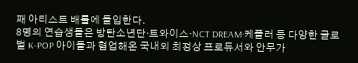째 아티스트 배틀에 돌입한다.
8명의 연습생들은 방탄소년단·트와이스·NCT DREAM·케플러 등 다양한 글로벌 K-POP 아이돌과 협업해온 국내외 최정상 프로듀서와 안무가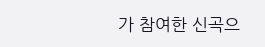가 참여한 신곡으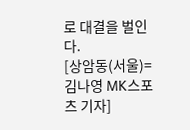로 대결을 벌인다.
[상암동(서울)=김나영 MK스포츠 기자]